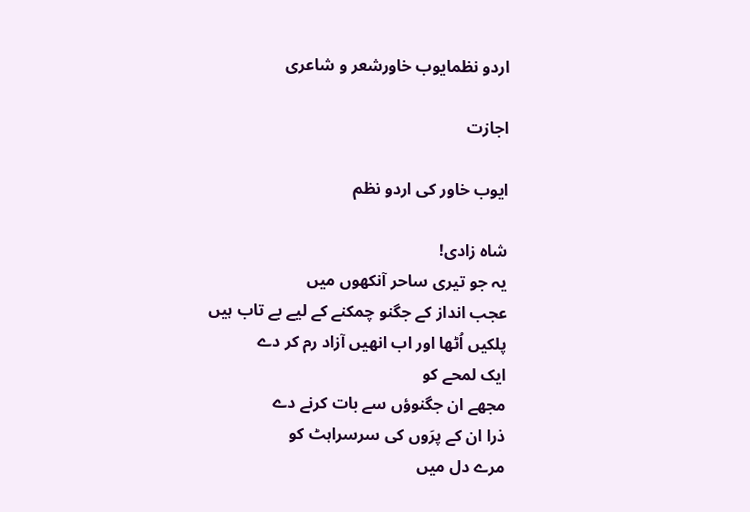اردو نظمایوب خاورشعر و شاعری

اجازت

ایوب خاور کی اردو نظم

شاہ زادی!
یہ جو تیری ساحر آنکھوں میں
عجب انداز کے جگنو چمکنے کے لیے بے تاب ہیں
پلکیں اُٹھا اور اب انھیں آزاد رم کر دے
ایک لمحے کو
مجھے ان جگنوؤں سے بات کرنے دے
ذرا ان کے پرَوں کی سرسراہٹ کو
مرے دل میں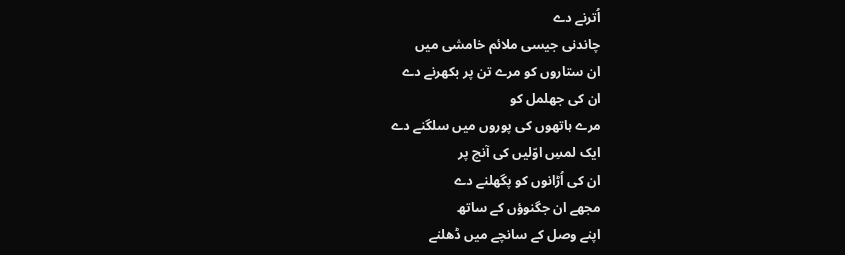اُترنے دے
چاندنی جیسی ملائم خامشی میں
ان ستاروں کو مرے تن پر بکھرنے دے
ان کی جھلمل کو
مرے ہاتھوں کی پوروں میں سلگنے دے
ایک لمسِ اوّلیں کی آنچ پر
ان کی اُڑانوں کو پگھلنے دے
مجھے ان جگنوؤں کے ساتھ
اپنے وصل کے سانچے میں ڈھلنے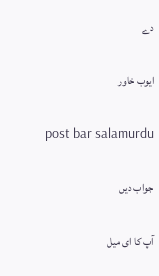دے

ایوب خاور

post bar salamurdu

جواب دیں

آپ کا ای میل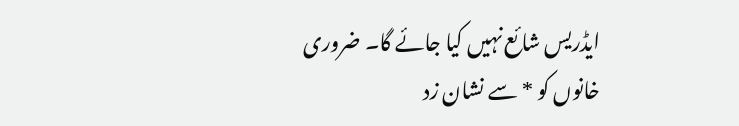ایڈریس شائع نہیں کیا جائے گا۔ ضروری خانوں کو * سے نشان زد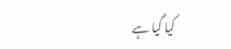کیا گیا ہے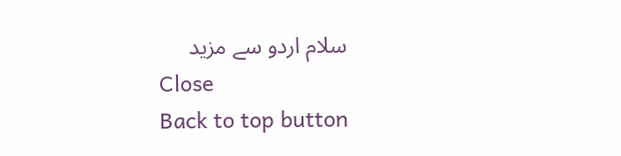سلام اردو سے مزید
Close
Back to top button